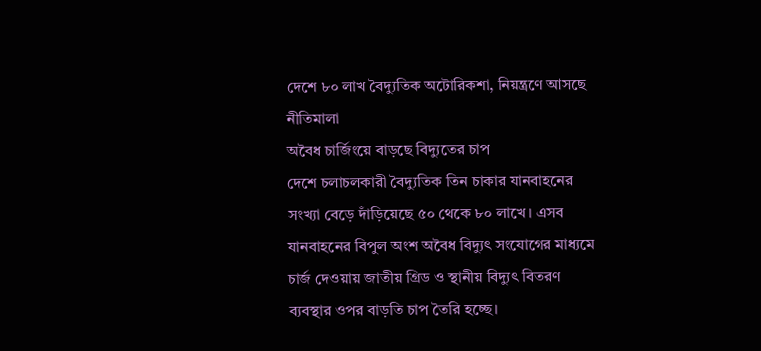দেশে ৮০ লাখ বৈদ্যুতিক অটোরিকশা, নিয়ন্ত্রণে আসছে নীতিমালা
অবৈধ চার্জিংয়ে বাড়ছে বিদ্যুতের চাপ
দেশে চলাচলকারী বৈদ্যুতিক তিন চাকার যানবাহনের সংখ্যা বেড়ে দাঁড়িয়েছে ৫০ থেকে ৮০ লাখে। এসব যানবাহনের বিপুল অংশ অবৈধ বিদ্যুৎ সংযোগের মাধ্যমে চার্জ দেওয়ায় জাতীয় গ্রিড ও স্থানীয় বিদ্যুৎ বিতরণ ব্যবস্থার ওপর বাড়তি চাপ তৈরি হচ্ছে।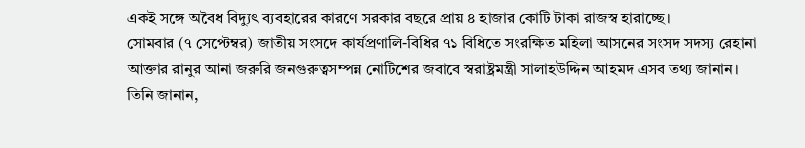একই সঙ্গে অবৈধ বিদ্যুৎ ব্যবহারের কারণে সরকার বছরে প্রায় ৪ হাজার কোটি টাকা রাজস্ব হারাচ্ছে।
সোমবার (৭ সেপ্টেম্বর) জাতীয় সংসদে কার্যপ্রণালি-বিধির ৭১ বিধিতে সংরক্ষিত মহিলা আসনের সংসদ সদস্য রেহানা আক্তার রানুর আনা জরুরি জনগুরুত্বসম্পন্ন নোটিশের জবাবে স্বরাষ্ট্রমন্ত্রী সালাহউদ্দিন আহমদ এসব তথ্য জানান।
তিনি জানান,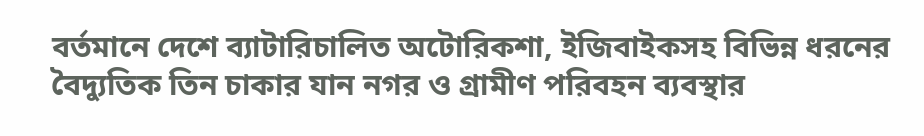বর্তমানে দেশে ব্যাটারিচালিত অটোরিকশা, ইজিবাইকসহ বিভিন্ন ধরনের বৈদ্যুতিক তিন চাকার যান নগর ও গ্রামীণ পরিবহন ব্যবস্থার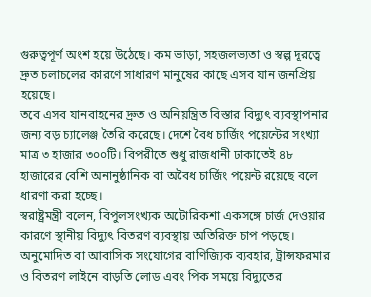গুরুত্বপূর্ণ অংশ হয়ে উঠেছে। কম ভাড়া, সহজলভ্যতা ও স্বল্প দূরত্বে দ্রুত চলাচলের কারণে সাধারণ মানুষের কাছে এসব যান জনপ্রিয় হয়েছে।
তবে এসব যানবাহনের দ্রুত ও অনিয়ন্ত্রিত বিস্তার বিদ্যুৎ ব্যবস্থাপনার জন্য বড় চ্যালেঞ্জ তৈরি করেছে। দেশে বৈধ চার্জিং পয়েন্টের সংখ্যা মাত্র ৩ হাজার ৩০০টি। বিপরীতে শুধু রাজধানী ঢাকাতেই ৪৮ হাজারের বেশি অনানুষ্ঠানিক বা অবৈধ চার্জিং পয়েন্ট রয়েছে বলে ধারণা করা হচ্ছে।
স্বরাষ্ট্রমন্ত্রী বলেন, বিপুলসংখ্যক অটোরিকশা একসঙ্গে চার্জ দেওয়ার কারণে স্থানীয় বিদ্যুৎ বিতরণ ব্যবস্থায় অতিরিক্ত চাপ পড়ছে। অনুমোদিত বা আবাসিক সংযোগের বাণিজ্যিক ব্যবহার, ট্রান্সফরমার ও বিতরণ লাইনে বাড়তি লোড এবং পিক সময়ে বিদ্যুতের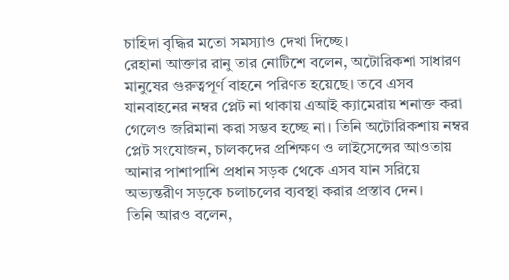চাহিদা বৃদ্ধির মতো সমস্যাও দেখা দিচ্ছে।
রেহানা আক্তার রানু তার নোটিশে বলেন, অটোরিকশা সাধারণ মানুষের গুরুত্বপূর্ণ বাহনে পরিণত হয়েছে। তবে এসব যানবাহনের নম্বর প্লেট না থাকায় এআই ক্যামেরায় শনাক্ত করা গেলেও জরিমানা করা সম্ভব হচ্ছে না। তিনি অটোরিকশায় নম্বর প্লেট সংযোজন, চালকদের প্রশিক্ষণ ও লাইসেন্সের আওতায় আনার পাশাপাশি প্রধান সড়ক থেকে এসব যান সরিয়ে অভ্যন্তরীণ সড়কে চলাচলের ব্যবস্থা করার প্রস্তাব দেন।
তিনি আরও বলেন,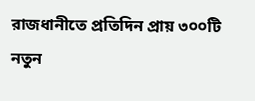রাজধানীতে প্রতিদিন প্রায় ৩০০টি নতুন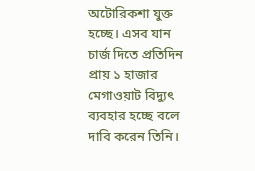অটোরিকশা যুক্ত হচ্ছে। এসব যান চার্জ দিতে প্রতিদিন প্রায় ১ হাজার মেগাওয়াট বিদ্যুৎ ব্যবহার হচ্ছে বলে দাবি করেন তিনি।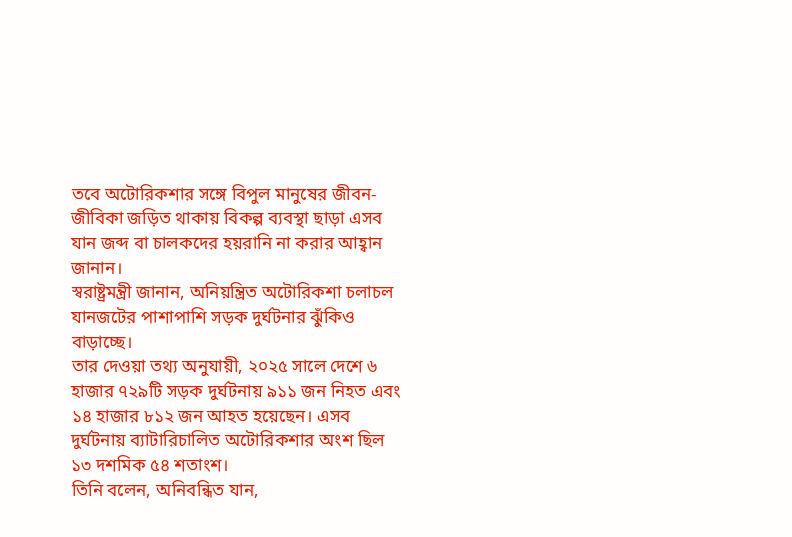তবে অটোরিকশার সঙ্গে বিপুল মানুষের জীবন-জীবিকা জড়িত থাকায় বিকল্প ব্যবস্থা ছাড়া এসব যান জব্দ বা চালকদের হয়রানি না করার আহ্বান জানান।
স্বরাষ্ট্রমন্ত্রী জানান, অনিয়ন্ত্রিত অটোরিকশা চলাচল যানজটের পাশাপাশি সড়ক দুর্ঘটনার ঝুঁকিও বাড়াচ্ছে।
তার দেওয়া তথ্য অনুযায়ী, ২০২৫ সালে দেশে ৬ হাজার ৭২৯টি সড়ক দুর্ঘটনায় ৯১১ জন নিহত এবং ১৪ হাজার ৮১২ জন আহত হয়েছেন। এসব দুর্ঘটনায় ব্যাটারিচালিত অটোরিকশার অংশ ছিল ১৩ দশমিক ৫৪ শতাংশ।
তিনি বলেন, অনিবন্ধিত যান,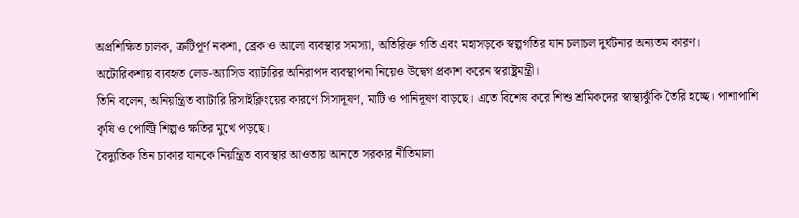অপ্রশিক্ষিত চালক, ত্রুটিপূর্ণ নকশা, ব্রেক ও আলো ব্যবস্থার সমস্যা, অতিরিক্ত গতি এবং মহাসড়কে স্বল্পগতির যান চলাচল দুর্ঘটনার অন্যতম কারণ।
অটোরিকশায় ব্যবহৃত লেড-অ্যাসিড ব্যাটারির অনিরাপদ ব্যবস্থাপনা নিয়েও উদ্বেগ প্রকাশ করেন স্বরাষ্ট্রমন্ত্রী।
তিনি বলেন, অনিয়ন্ত্রিত ব্যাটারি রিসাইক্লিংয়ের কারণে সিসাদূষণ, মাটি ও পানিদূষণ বাড়ছে। এতে বিশেষ করে শিশু শ্রমিকদের স্বাস্থ্যঝুঁকি তৈরি হচ্ছে। পাশাপাশি কৃষি ও পোল্ট্রি শিল্পও ক্ষতির মুখে পড়ছে।
বৈদ্যুতিক তিন চাকার যানকে নিয়ন্ত্রিত ব্যবস্থার আওতায় আনতে সরকার নীতিমালা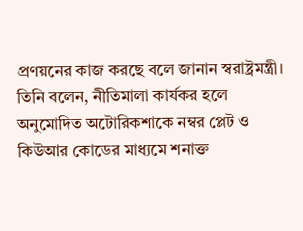প্রণয়নের কাজ করছে বলে জানান স্বরাষ্ট্রমন্ত্রী।
তিনি বলেন, নীতিমালা কার্যকর হলে অনুমোদিত অটোরিকশাকে নম্বর প্লেট ও কিউআর কোডের মাধ্যমে শনাক্ত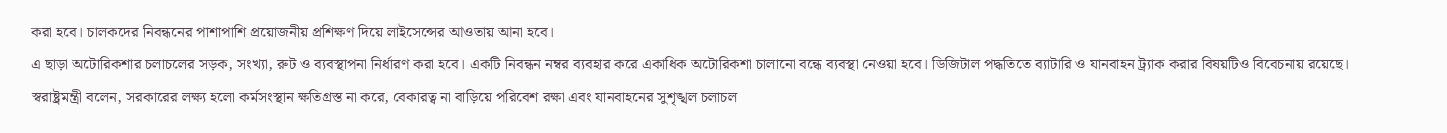করা হবে। চালকদের নিবন্ধনের পাশাপাশি প্রয়োজনীয় প্রশিক্ষণ দিয়ে লাইসেন্সের আওতায় আনা হবে।
এ ছাড়া অটোরিকশার চলাচলের সড়ক, সংখ্যা, রুট ও ব্যবস্থাপনা নির্ধারণ করা হবে। একটি নিবন্ধন নম্বর ব্যবহার করে একাধিক অটোরিকশা চালানো বন্ধে ব্যবস্থা নেওয়া হবে। ডিজিটাল পদ্ধতিতে ব্যাটারি ও যানবাহন ট্র্যাক করার বিষয়টিও বিবেচনায় রয়েছে।
স্বরাষ্ট্রমন্ত্রী বলেন, সরকারের লক্ষ্য হলো কর্মসংস্থান ক্ষতিগ্রস্ত না করে, বেকারত্ব না বাড়িয়ে পরিবেশ রক্ষা এবং যানবাহনের সুশৃঙ্খল চলাচল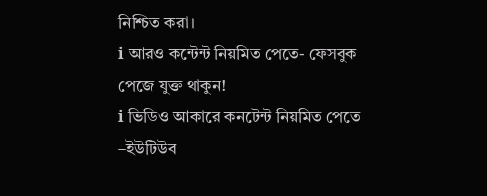নিশ্চিত করা।
ℹ আরও কন্টেন্ট নিয়মিত পেতে- ফেসবুক পেজে যুক্ত থাকুন!
ℹ ভিডিও আকারে কনটেন্ট নিয়মিত পেতে –ইউটিউব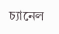চ্যানেল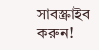সাবস্ক্রাইব করুন!